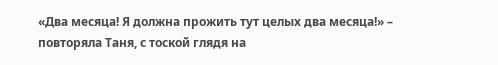«Два месяца! Я должна прожить тут целых два месяца!» – повторяла Таня, с тоской глядя на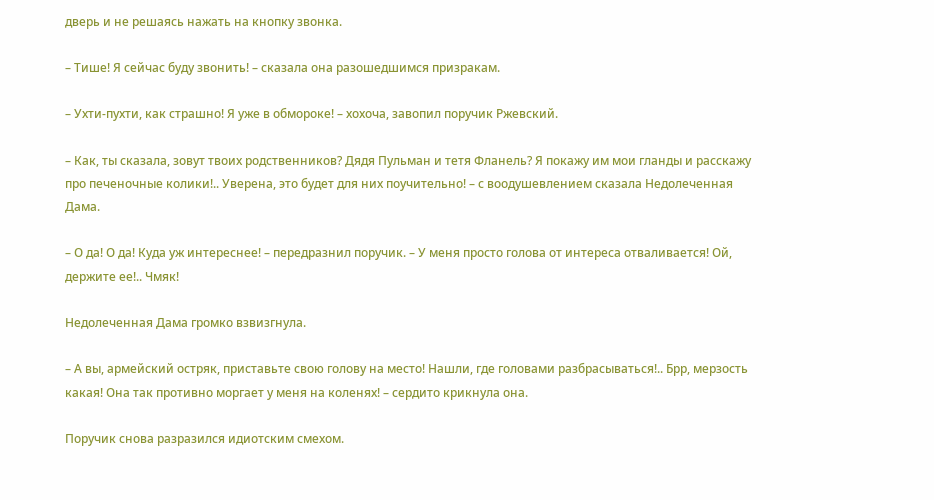дверь и не решаясь нажать на кнопку звонка.

– Тише! Я сейчас буду звонить! – сказала она разошедшимся призракам.

– Ухти-пухти, как страшно! Я уже в обмороке! – хохоча, завопил поручик Ржевский.

– Как, ты сказала, зовут твоих родственников? Дядя Пульман и тетя Фланель? Я покажу им мои гланды и расскажу про печеночные колики!.. Уверена, это будет для них поучительно! – с воодушевлением сказала Недолеченная Дама.

– О да! О да! Куда уж интереснее! – передразнил поручик. – У меня просто голова от интереса отваливается! Ой, держите ее!.. Чмяк!

Недолеченная Дама громко взвизгнула.

– А вы, армейский остряк, приставьте свою голову на место! Нашли, где головами разбрасываться!.. Брр, мерзость какая! Она так противно моргает у меня на коленях! – сердито крикнула она.

Поручик снова разразился идиотским смехом.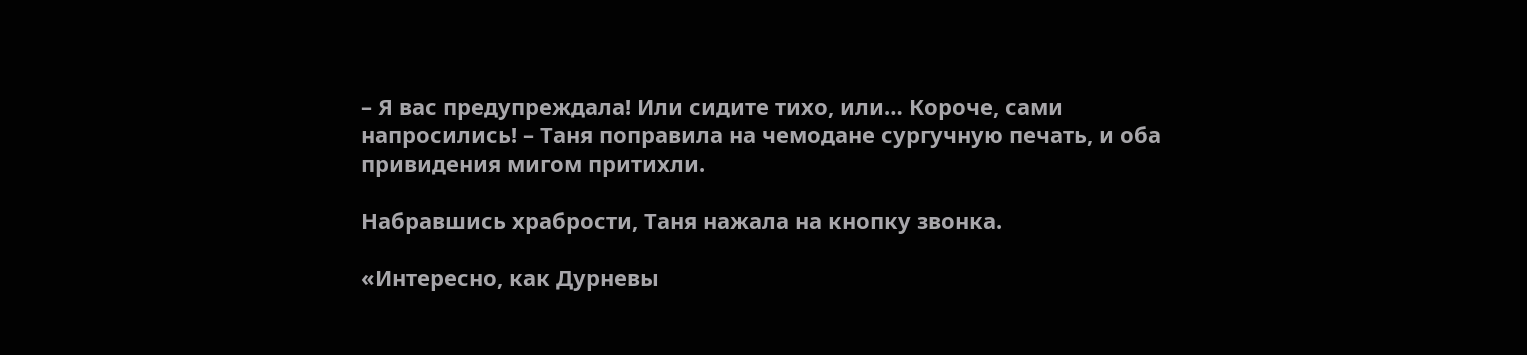– Я вас предупреждала! Или сидите тихо, или… Короче, сами напросились! – Таня поправила на чемодане сургучную печать, и оба привидения мигом притихли.

Набравшись храбрости, Таня нажала на кнопку звонка.

«Интересно, как Дурневы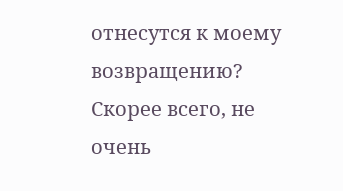отнесутся к моему возвращению? Скорее всего, не очень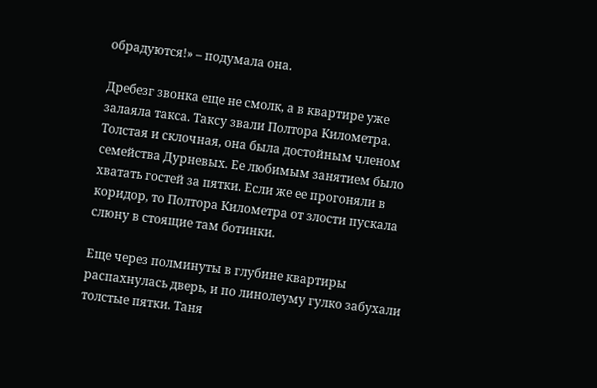обрадуются!» – подумала она.

Дребезг звонка еще не смолк, а в квартире уже залаяла такса. Таксу звали Полтора Километра. Толстая и склочная, она была достойным членом семейства Дурневых. Ее любимым занятием было хватать гостей за пятки. Если же ее прогоняли в коридор, то Полтора Километра от злости пускала слюну в стоящие там ботинки.

Еще через полминуты в глубине квартиры распахнулась дверь, и по линолеуму гулко забухали толстые пятки. Таня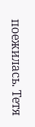поежилась. Тетя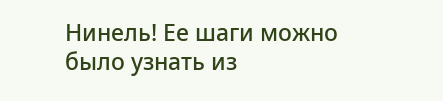Нинель! Ее шаги можно было узнать из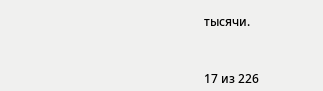тысячи.



17 из 226